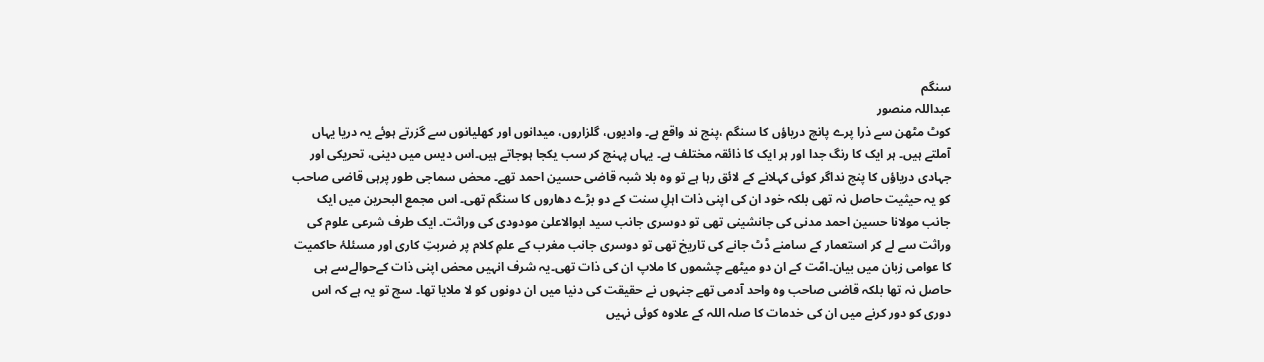سنگم
عبداللہ منصور
کوٹ مٹھن سے ذرا پرے پانچ دریاؤں کا سنگم ،پنج ند واقع ہے۔ وادیوں، گلزاروں، میدانوں اور کھلیانوں سے گزرتے ہوئے یہ دریا یہاں آملتے ہیں۔ ہر ایک کا رنگ جدا اور ہر ایک کا ذائقہ مختلف ہے۔ یہاں پہنچ کر سب یکجا ہوجاتے ہیں۔اس دیس میں دینی، تحریکی اور جہادی دریاؤں کا پنج نداگر کوئی کہلانے کے لائق رہا ہے تو وہ بلا شبہ قاضی حسین احمد تھے۔ محض سماجی طور پرہی قاضی صاحب کو یہ حیثیت حاصل نہ تھی بلکہ خود ان کی اپنی ذات اہلِ سنت کے دو بڑے دھاروں کا سنگم تھی۔ اس مجمع البحرین میں ایک جانب مولانا حسین احمد مدنی کی جانشینی تھی تو دوسری جانب سید ابوالاعلیٰ مودودی کی وراثت۔ ایک طرف شرعی علوم کی وراثت سے لے کر استعمار کے سامنے ڈٹ جانے کی تاریخ تھی تو دوسری جانب مغرب کے علمِ کلام پر ضربتِ کاری اور مسئلۂ حاکمیت کا عوامی زبان میں بیان۔امّت کے ان دو میٹھے چشموں کا ملاپ ان کی ذات تھی۔یہ شرف انہیں محض اپنی ذات کےحوالےسے ہی حاصل نہ تھا بلکہ قاضی صاحب وہ واحد آدمی تھے جنہوں نے حقیقت کی دنیا میں ان دونوں کو لا ملایا تھا۔ سچ تو یہ ہے کہ اس دوری کو دور کرنے میں ان کی خدمات کا صلہ اللہ کے علاوہ کوئی نہیں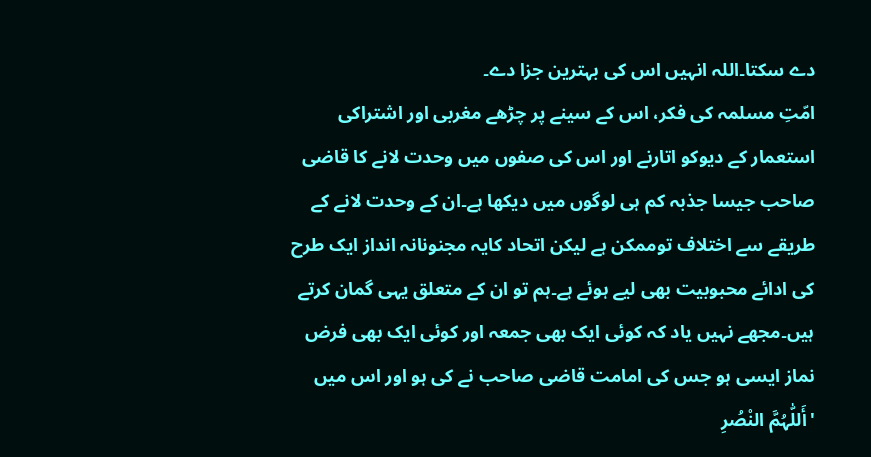دے سکتا۔اللہ انہیں اس کی بہترین جزا دے۔
امّتِ مسلمہ کی فکر، اس کے سینے پر چڑھے مغربی اور اشتراکی استعمار کے دیوکو اتارنے اور اس کی صفوں میں وحدت لانے کا قاضی صاحب جیسا جذبہ کم ہی لوگوں میں دیکھا ہے۔ان کے وحدت لانے کے طریقے سے اختلاف توممکن ہے لیکن اتحاد کایہ مجنونانہ انداز ایک طرح کی ادائے محبوبیت بھی لیے ہوئے ہے۔ہم تو ان کے متعلق یہی گمان کرتے ہیں۔مجھے نہیں یاد کہ کوئی ایک بھی جمعہ اور کوئی ایک بھی فرض نماز ایسی ہو جس کی امامت قاضی صاحب نے کی ہو اور اس میں 'أَللّٰہُمَّ النْصُرِ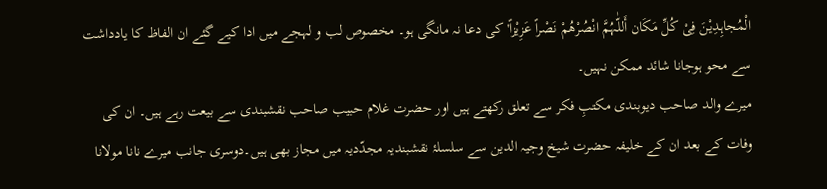الْمُجاہِدِیْنَ فِیْ کُلِّ مَکَان أَللّٰہُمَّ انْصُرْھُمْ نَصْراً عَزِیْزاً' کی دعا نہ مانگی ہو۔ مخصوص لب و لہجے میں ادا کیے گئے ان الفاظ کا یادداشت سے محو ہوجانا شائد ممکن نہیں۔
میرے والد صاحب دیوبندی مکتبِ فکر سے تعلق رکھتے ہیں اور حضرت غلام حبیب صاحب نقشبندی سے بیعت رہے ہیں۔ ان کی وفات کے بعد ان کے خلیفہ حضرت شیخ وجیہ الدین سے سلسلۂ نقشبندیہ مجدّدیہ میں مجاز بھی ہیں۔دوسری جانب میرے نانا مولانا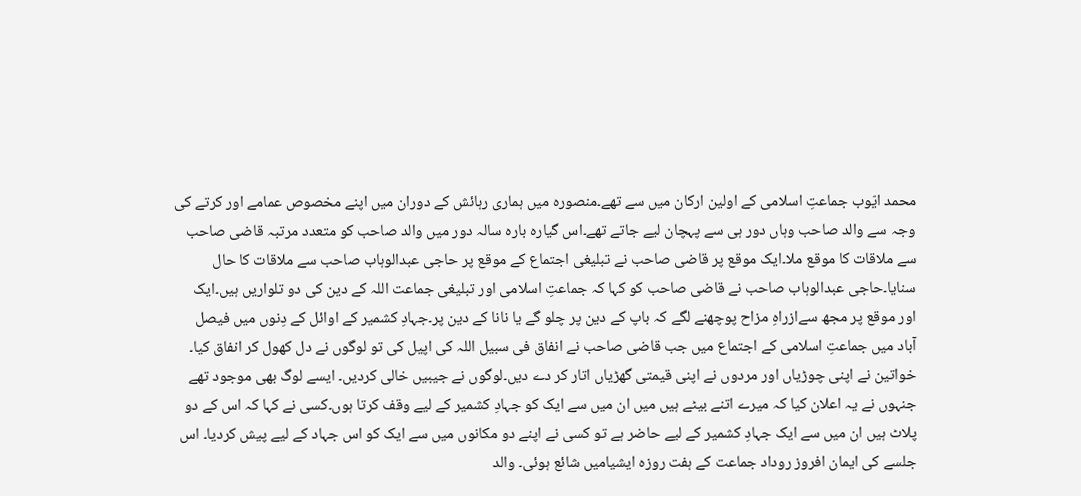محمد ایّوب جماعتِ اسلامی کے اولین ارکان میں سے تھے۔منصورہ میں ہماری رہائش کے دوران میں اپنے مخصوص عمامے اور کرتے کی وجہ سے والد صاحب وہاں دور ہی سے پہچان لیے جاتے تھے۔اس گیارہ بارہ سالہ دور میں والد صاحب کو متعدد مرتبہ قاضی صاحب سے ملاقات کا موقع ملا۔ایک موقع پر قاضی صاحب نے تبلیغی اجتماع کے موقع پر حاجی عبدالوہاب صاحب سے ملاقات کا حال سنایا۔حاجی عبدالوہاب صاحب نے قاضی صاحب کو کہا کہ جماعتِ اسلامی اور تبلیغی جماعت اللہ کے دین کی دو تلواریں ہیں۔ایک اور موقع پر مجھ سےازراہِ مزاح پوچھنے لگے کہ باپ کے دین پر چلو گے یا نانا کے دین پر۔جہادِ کشمیر کے اوائل کے دِنوں میں فیصل آباد میں جماعتِ اسلامی کے اجتماع میں جب قاضی صاحب نے انفاق فی سبیل اللہ کی اپیل کی تو لوگوں نے دل کھول کر انفاق کیا۔ خواتین نے اپنی چوڑیاں اور مردوں نے اپنی قیمتی گھڑیاں اتار کر دے دیں۔لوگوں نے جیبیں خالی کردیں۔ ایسے لوگ بھی موجود تھے جنہوں نے یہ اعلان کیا کہ میرے اتنے بیٹے ہیں میں ان میں سے ایک کو جہادِ کشمیر کے لیے وقف کرتا ہوں۔کسی نے کہا کہ اس کے دو پلاٹ ہیں ان میں سے ایک جہادِ کشمیر کے لیے حاضر ہے تو کسی نے اپنے دو مکانوں میں سے ایک کو اس جہاد کے لیے پیش کردیا۔ اس جلسے کی ایمان افروز روداد جماعت کے ہفت روزہ ایشیامیں شائع ہوئی۔ والد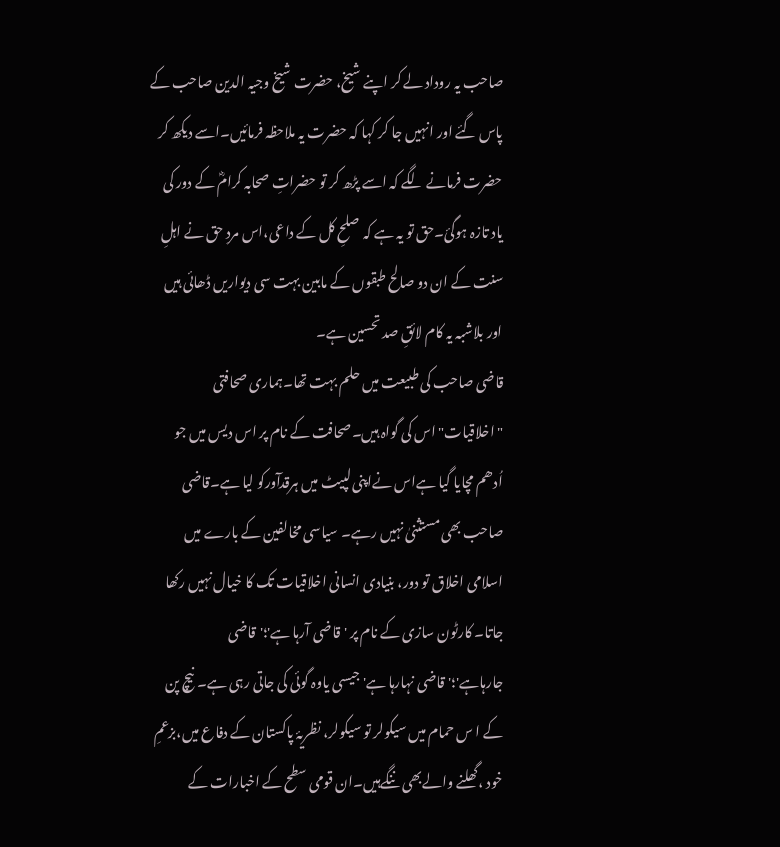صاحب یہ روداد لے کر اپنے شیخ، حضرت شیخ وجیہ الدین صاحب کے پاس گئے اور انہیں جا کر کہا کہ حضرت یہ ملاحظہ فرمائیں۔اسے دیکھ کر حضرت فرمانے لگے کہ اسے پڑھ کر تو حضراتِ صحابہ کرامؓ کے دور کی یاد تازہ ہوگئ۔حق تو یہ ہے کہ صلحِ کل کے داعی،اس مردِ حق نے اہلِ سنت کے ان دو صالح طبقوں کے مابین بہت سی دیواریں ڈھائی ہیں اور بلاشبہ یہ کام لائقِ صد تحسین ہے۔
قاضی صاحب کی طبیعت میں حلم بہت تھا۔ہماری صحافتی "اخلاقیات" اس کی گواہ ہیں۔صحافت کے نام پر اس دیس میں جو اُدھم مچایا گیا ہےاس نےاپنی لپیٹ میں ہرقدآورکو لیا ہے۔قاضی صاحب بھی مستثنیٰ نہیں رہے۔ سیاسی مخالفین کے بارے میں اسلامی اخلاق تو دور، بنیادی انسانی اخلاقیات تک کا خیال نہیں رکھا جاتا۔ کارٹون سازی کے نام پر 'قاضی آرہا ہے'؛'قاضی جارہاہے'؛'قاضی نہارہا ہے' جیسی یاوہ گوئی کی جاتی رہی ہے۔ نیچ پن کے ا س حمام میں سیکولر تو سیکولر، نظریۂ پاکستان کے دفاع میں،بزعمِ خود ،گھلنے والےبھی ننگےہیں۔ان قومی سطح کے اخبارات کے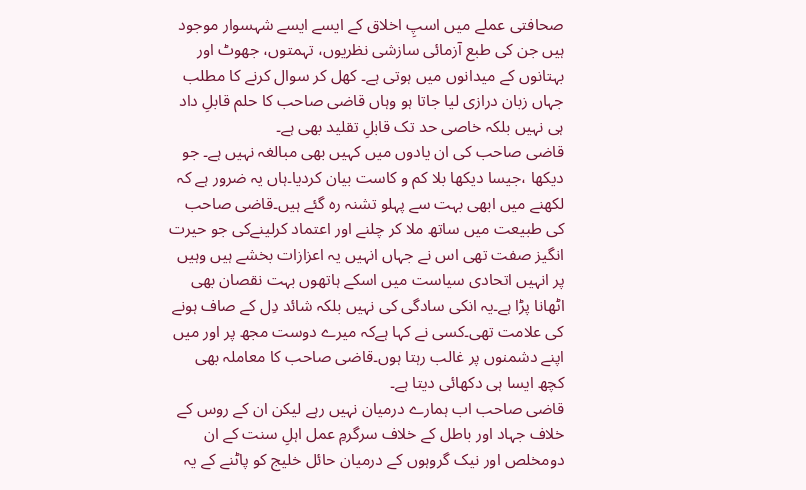صحافتی عملے میں اسپِ اخلاق کے ایسے ایسے شہسوار موجود ہیں جن کی طبع آزمائی سازشی نظریوں، تہمتوں، جھوٹ اور بہتانوں کے میدانوں میں ہوتی ہے۔ کھل کر سوال کرنے کا مطلب جہاں زبان درازی لیا جاتا ہو وہاں قاضی صاحب کا حلم قابلِ داد ہی نہیں بلکہ خاصی حد تک قابلِ تقلید بھی ہے۔
قاضی صاحب کی ان یادوں میں کہیں بھی مبالغہ نہیں ہے۔ جو دیکھا ،جیسا دیکھا بلا کم و کاست بیان کردیا۔ہاں یہ ضرور ہے کہ لکھنے میں ابھی بہت سے پہلو تشنہ رہ گئے ہیں۔قاضی صاحب کی طبیعت میں ساتھ ملا کر چلنے اور اعتماد کرلینےکی جو حیرت انگیز صفت تھی اس نے جہاں انہیں یہ اعزازات بخشے ہیں وہیں پر انہیں اتحادی سیاست میں اسکے ہاتھوں بہت نقصان بھی اٹھانا پڑا ہے۔یہ انکی سادگی کی نہیں بلکہ شائد دِل کے صاف ہونے کی علامت تھی۔کسی نے کہا ہےکہ میرے دوست مجھ پر اور میں اپنے دشمنوں پر غالب رہتا ہوں۔قاضی صاحب کا معاملہ بھی کچھ ایسا ہی دکھائی دیتا ہے۔
قاضی صاحب اب ہمارے درمیان نہیں رہے لیکن ان کے روس کے خلاف جہاد اور باطل کے خلاف سرگرمِ عمل اہلِ سنت کے ان دومخلص اور نیک گروہوں کے درمیان حائل خلیج کو پاٹنے کے یہ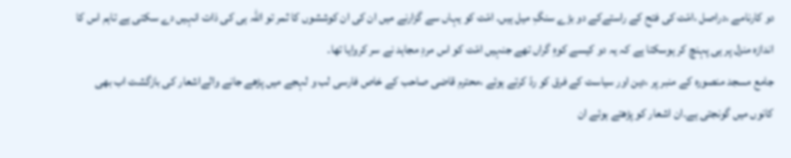دو کارنامے ،دراصل ،امّت کی فتح کے راستےکے دو بڑے سنگِ میل ہیں۔ امّت کو یہاں سے گزارنے میں ان کی ان کوششوں کا ثمر تو اللہ ہی کی ذات انہیں دے سکتی ہے تاہم اس کا اندازہ منزل پر ہی پہنچ کر ہوسکتا ہے کہ یہ دو کیسے کوہِ گراں تھے جنہیں امّت کو اس مردِ مجاہد نے سر کروایا تھا۔
جامع مسجد منصورہ کے منبر پر ،دین اور سیاست کے فرق کو ردّ کرتے ہوئے ،محترم قاضی صاحب کے خاص فارسی لب و لہجے میں پڑھے جانے والےاشعار کی بازگشت اب بھی کانوں میں گونجتی ہے۔ان اشعار کو پڑھتے ہوئے ان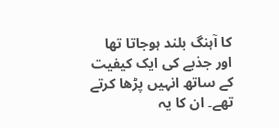کا آہنگ بلند ہوجاتا تھا اور جذبے کی ایک کیفیت کے ساتھ انہیں پڑھا کرتے تھے۔ ان کا یہ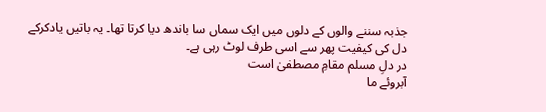جذبہ سننے والوں کے دلوں میں ایک سماں سا باندھ دیا کرتا تھا۔ یہ باتیں یادکرکے دل کی کیفیت پھر سے اسی طرف لوٹ رہی ہے۔
در دلِ مسلم مقامِ مصطفیٰ است
آبروئے ما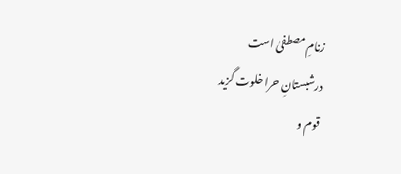زنامِ مصطفیٰ است
درشبستانِ حرا خلوت گزید
قوم و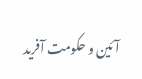آئین و حکومت آفرید